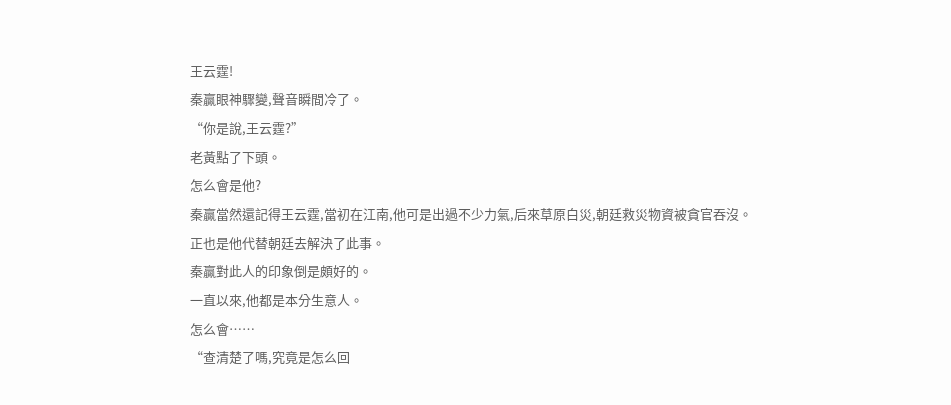王云霆!
秦贏眼神驟變,聲音瞬間冷了。
“你是說,王云霆?”
老黃點了下頭。
怎么會是他?
秦贏當然還記得王云霆,當初在江南,他可是出過不少力氣,后來草原白災,朝廷救災物資被貪官吞沒。
正也是他代替朝廷去解決了此事。
秦贏對此人的印象倒是頗好的。
一直以來,他都是本分生意人。
怎么會……
“查清楚了嗎,究竟是怎么回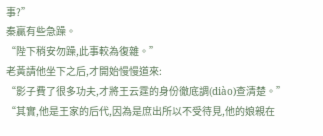事?”
秦贏有些急躁。
“陛下稍安勿躁,此事較為復雜。”
老黃請他坐下之后,才開始慢慢道來:
“影子費了很多功夫,才將王云霆的身份徹底調(diào)查清楚。”
“其實,他是王家的后代,因為是庶出所以不受待見,他的娘親在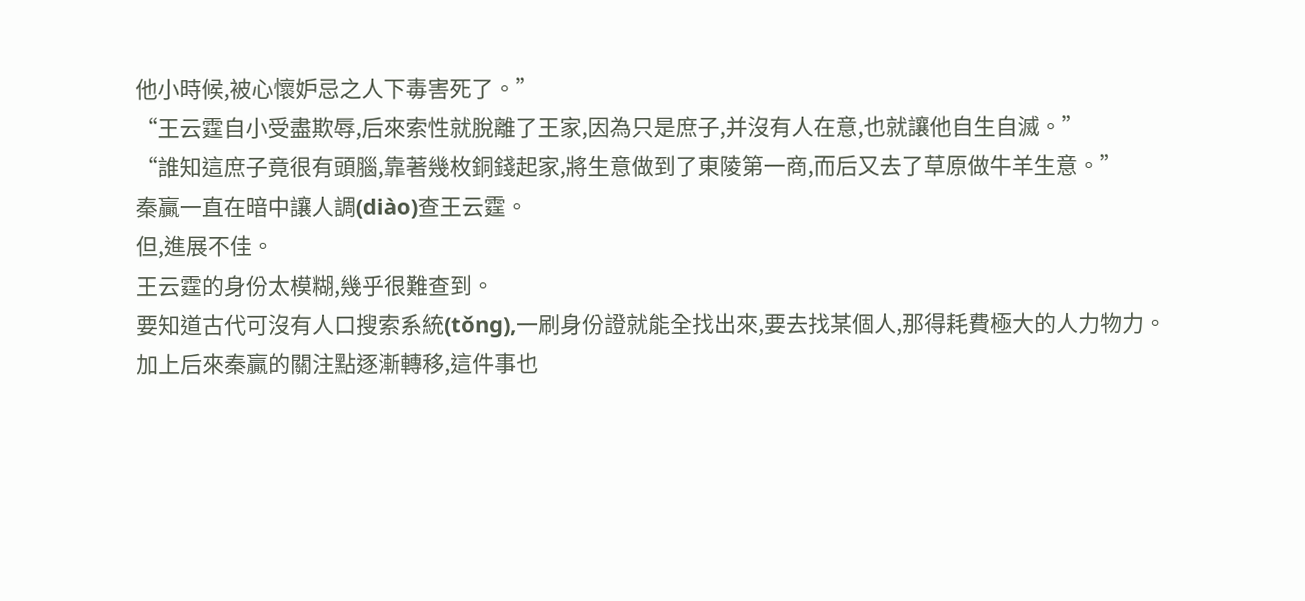他小時候,被心懷妒忌之人下毒害死了。”
“王云霆自小受盡欺辱,后來索性就脫離了王家,因為只是庶子,并沒有人在意,也就讓他自生自滅。”
“誰知這庶子竟很有頭腦,靠著幾枚銅錢起家,將生意做到了東陵第一商,而后又去了草原做牛羊生意。”
秦贏一直在暗中讓人調(diào)查王云霆。
但,進展不佳。
王云霆的身份太模糊,幾乎很難查到。
要知道古代可沒有人口搜索系統(tǒng),一刷身份證就能全找出來,要去找某個人,那得耗費極大的人力物力。
加上后來秦贏的關注點逐漸轉移,這件事也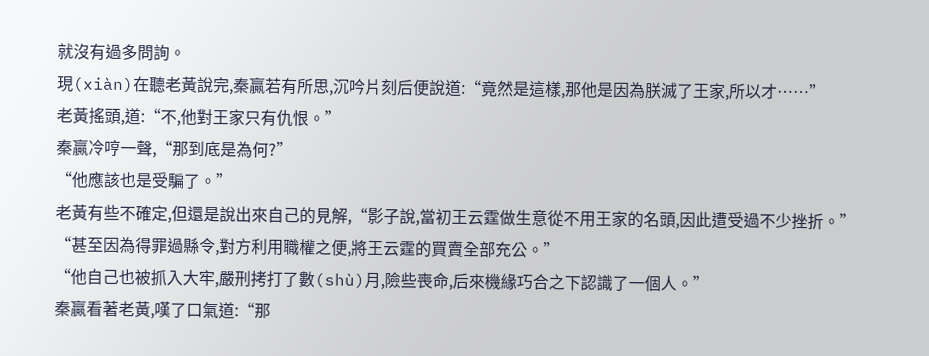就沒有過多問詢。
現(xiàn)在聽老黃說完,秦贏若有所思,沉吟片刻后便說道:“竟然是這樣,那他是因為朕滅了王家,所以才……”
老黃搖頭,道:“不,他對王家只有仇恨。”
秦贏冷哼一聲,“那到底是為何?”
“他應該也是受騙了。”
老黃有些不確定,但還是說出來自己的見解,“影子說,當初王云霆做生意從不用王家的名頭,因此遭受過不少挫折。”
“甚至因為得罪過縣令,對方利用職權之便,將王云霆的買賣全部充公。”
“他自己也被抓入大牢,嚴刑拷打了數(shù)月,險些喪命,后來機緣巧合之下認識了一個人。”
秦贏看著老黃,嘆了口氣道:“那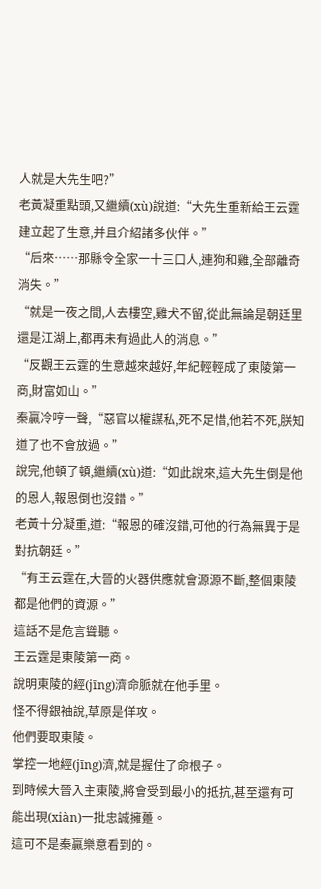人就是大先生吧?”
老黃凝重點頭,又繼續(xù)說道:“大先生重新給王云霆建立起了生意,并且介紹諸多伙伴。”
“后來……那縣令全家一十三口人,連狗和雞,全部離奇消失。”
“就是一夜之間,人去樓空,雞犬不留,從此無論是朝廷里還是江湖上,都再未有過此人的消息。”
“反觀王云霆的生意越來越好,年紀輕輕成了東陵第一商,財富如山。”
秦贏冷哼一聲,“惡官以權謀私,死不足惜,他若不死,朕知道了也不會放過。”
說完,他頓了頓,繼續(xù)道:“如此說來,這大先生倒是他的恩人,報恩倒也沒錯。”
老黃十分凝重,道:“報恩的確沒錯,可他的行為無異于是對抗朝廷。”
“有王云霆在,大晉的火器供應就會源源不斷,整個東陵都是他們的資源。”
這話不是危言聳聽。
王云霆是東陵第一商。
說明東陵的經(jīng)濟命脈就在他手里。
怪不得銀袖說,草原是佯攻。
他們要取東陵。
掌控一地經(jīng)濟,就是握住了命根子。
到時候大晉入主東陵,將會受到最小的抵抗,甚至還有可能出現(xiàn)一批忠誠擁躉。
這可不是秦贏樂意看到的。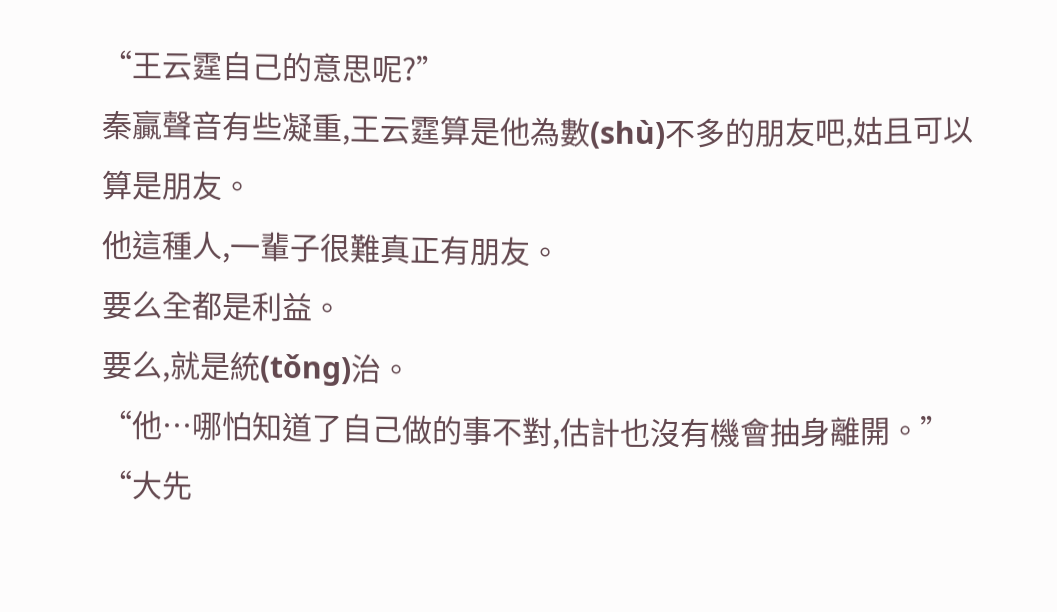“王云霆自己的意思呢?”
秦贏聲音有些凝重,王云霆算是他為數(shù)不多的朋友吧,姑且可以算是朋友。
他這種人,一輩子很難真正有朋友。
要么全都是利益。
要么,就是統(tǒng)治。
“他…哪怕知道了自己做的事不對,估計也沒有機會抽身離開。”
“大先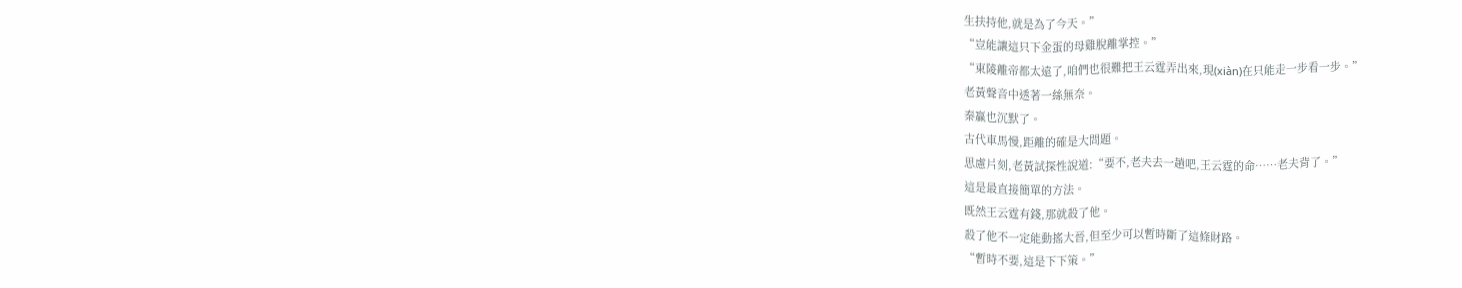生扶持他,就是為了今天。”
“豈能讓這只下金蛋的母雞脫離掌控。”
“東陵離帝都太遠了,咱們也很難把王云霆弄出來,現(xiàn)在只能走一步看一步。”
老黃聲音中透著一絲無奈。
秦贏也沉默了。
古代車馬慢,距離的確是大問題。
思慮片刻,老黃試探性說道:“要不,老夫去一趟吧,王云霆的命……老夫背了。”
這是最直接簡單的方法。
既然王云霆有錢,那就殺了他。
殺了他不一定能動搖大晉,但至少可以暫時斷了這條財路。
“暫時不要,這是下下策。”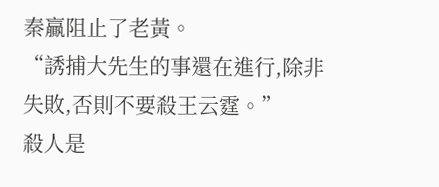秦贏阻止了老黃。
“誘捕大先生的事還在進行,除非失敗,否則不要殺王云霆。”
殺人是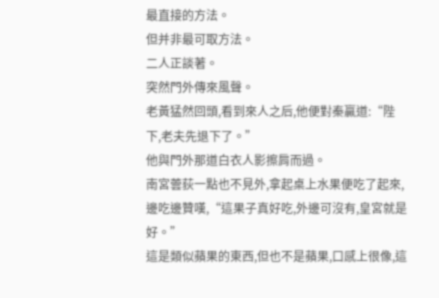最直接的方法。
但并非最可取方法。
二人正談著。
突然門外傳來風聲。
老黃猛然回頭,看到來人之后,他便對秦贏道:“陛下,老夫先退下了。”
他與門外那道白衣人影擦肩而過。
南宮蕓荻一點也不見外,拿起桌上水果便吃了起來,邊吃邊贊嘆,“這果子真好吃,外邊可沒有,皇宮就是好。”
這是類似蘋果的東西,但也不是蘋果,口感上很像,這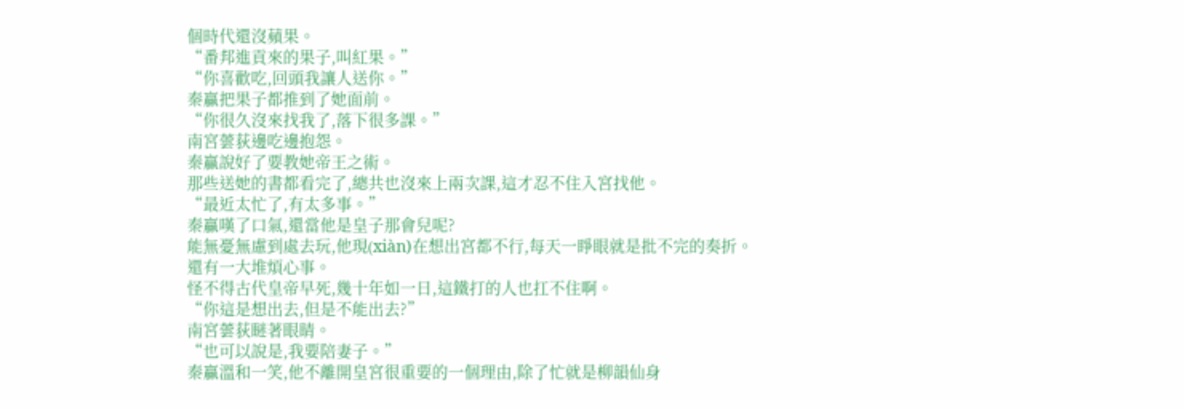個時代還沒蘋果。
“番邦進貢來的果子,叫紅果。”
“你喜歡吃,回頭我讓人送你。”
秦贏把果子都推到了她面前。
“你很久沒來找我了,落下很多課。”
南宮蕓荻邊吃邊抱怨。
秦贏說好了要教她帝王之術。
那些送她的書都看完了,總共也沒來上兩次課,這才忍不住入宮找他。
“最近太忙了,有太多事。”
秦贏嘆了口氣,還當他是皇子那會兒呢?
能無憂無慮到處去玩,他現(xiàn)在想出宮都不行,每天一睜眼就是批不完的奏折。
還有一大堆煩心事。
怪不得古代皇帝早死,幾十年如一日,這鐵打的人也扛不住啊。
“你這是想出去,但是不能出去?”
南宮蕓荻瞇著眼睛。
“也可以說是,我要陪妻子。”
秦贏溫和一笑,他不離開皇宮很重要的一個理由,除了忙就是柳韻仙身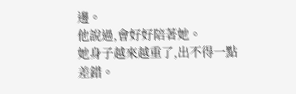邊。
他說過,會好好陪著她。
她身子越來越重了,出不得一點差錯。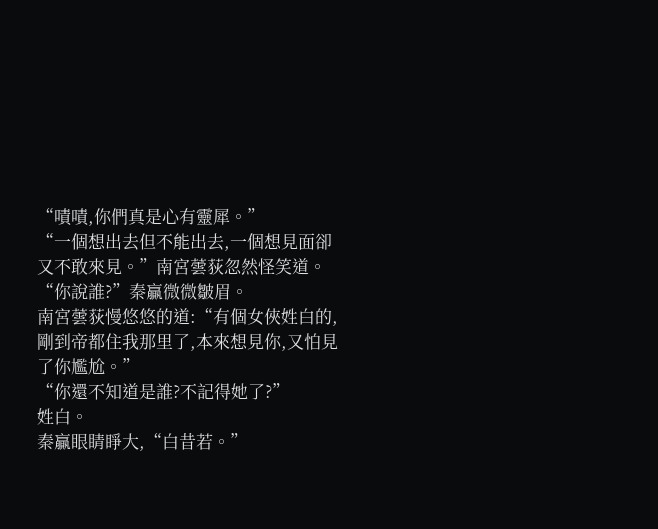“嘖嘖,你們真是心有靈犀。”
“一個想出去但不能出去,一個想見面卻又不敢來見。”南宮蕓荻忽然怪笑道。
“你說誰?”秦贏微微皺眉。
南宮蕓荻慢悠悠的道:“有個女俠姓白的,剛到帝都住我那里了,本來想見你,又怕見了你尷尬。”
“你還不知道是誰?不記得她了?”
姓白。
秦贏眼睛睜大,“白昔若。”